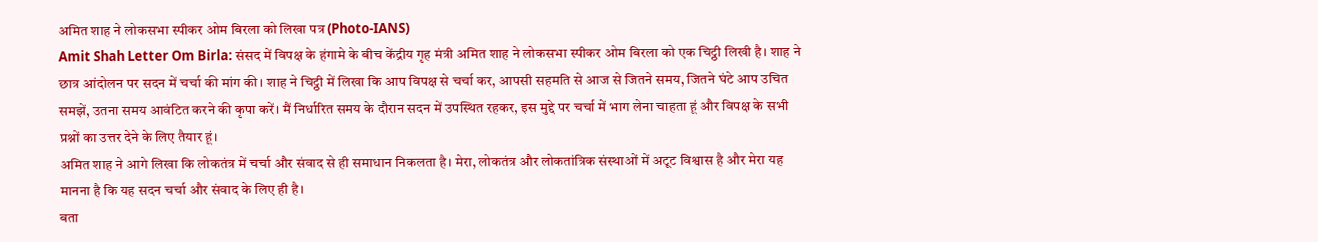अमित शाह ने लोकसभा स्पीकर ओम बिरला को लिखा पत्र (Photo-IANS)
Amit Shah Letter Om Birla: संसद में विपक्ष के हंगामे के बीच केंद्रीय गृह मंत्री अमित शाह ने लोकसभा स्पीकर ओम बिरला को एक चिट्ठी लिखी है। शाह ने छात्र आंदोलन पर सदन में चर्चा की मांग की। शाह ने चिट्ठी में लिखा कि आप विपक्ष से चर्चा कर, आपसी सहमति से आज से जितने समय, जितने घंटे आप उचित समझें, उतना समय आवंटित करने की कृपा करें। मैं निर्धारित समय के दौरान सदन में उपस्थित रहकर, इस मुद्दे पर चर्चा में भाग लेना चाहता हूं और विपक्ष के सभी प्रश्नों का उत्तर देने के लिए तैयार हूं।
अमित शाह ने आगे लिखा कि लोकतंत्र में चर्चा और संवाद से ही समाधान निकलता है। मेरा, लोकतंत्र और लोकतांत्रिक संस्थाओं में अटूट विश्वास है और मेरा यह मानना है कि यह सदन चर्चा और संवाद के लिए ही है।
बता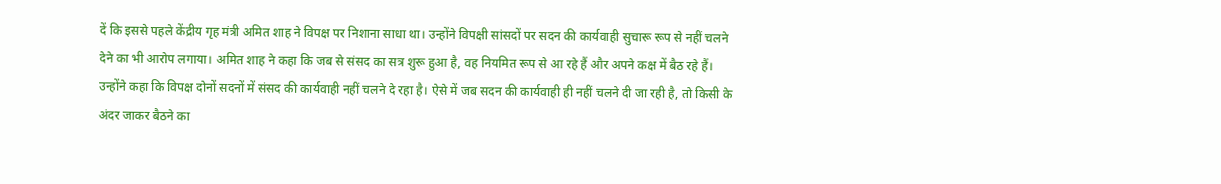दें कि इससे पहले केंद्रीय गृह मंत्री अमित शाह ने विपक्ष पर निशाना साधा था। उन्होंने विपक्षी सांसदों पर सदन की कार्यवाही सुचारू रूप से नहीं चलने देने का भी आरोप लगाया। अमित शाह ने कहा कि जब से संसद का सत्र शुरू हुआ है, वह नियमित रूप से आ रहे हैं और अपने कक्ष में बैठ रहे हैं।
उन्होंने कहा कि विपक्ष दोनों सदनों में संसद की कार्यवाही नहीं चलने दे रहा है। ऐसे में जब सदन की कार्यवाही ही नहीं चलने दी जा रही है, तो किसी के अंदर जाकर बैठने का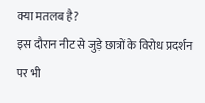क्या मतलब है?
इस दौरान नीट से जुड़े छात्रों के विरोध प्रदर्शन पर भी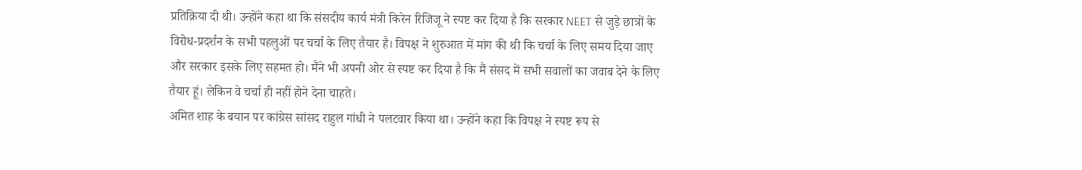प्रतिक्रिया दी थी। उन्होंने कहा था कि संसदीय कार्य मंत्री किरेन रिजिजू ने स्पष्ट कर दिया है कि सरकार NEET से जुड़े छात्रों के विरोध-प्रदर्शन के सभी पहलुओं पर चर्चा के लिए तैयार है। विपक्ष ने शुरुआत में मांग की थी कि चर्चा के लिए समय दिया जाए और सरकार इसके लिए सहमत हो। मैंने भी अपनी ओर से स्पष्ट कर दिया है कि मैं संसद में सभी सवालों का जवाब देने के लिए तैयार हूं। लेकिन वे चर्चा ही नहीं होने देना चाहते।
अमित शाह के बयान पर कांग्रेस सांसद राहुल गांधी ने पलटवार किया था। उन्होंने कहा कि विपक्ष ने स्पष्ट रूप से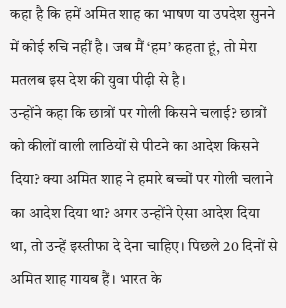कहा है कि हमें अमित शाह का भाषण या उपदेश सुनने में कोई रुचि नहीं है। जब मैं ‘हम’ कहता हूं, तो मेरा मतलब इस देश की युवा पीढ़ी से है।
उन्होंने कहा कि छात्रों पर गोली किसने चलाई? छात्रों को कीलों वाली लाठियों से पीटने का आदेश किसने दिया? क्या अमित शाह ने हमारे बच्चों पर गोली चलाने का आदेश दिया था? अगर उन्होंने ऐसा आदेश दिया था, तो उन्हें इस्तीफा दे देना चाहिए। पिछले 20 दिनों से अमित शाह गायब हैं। भारत के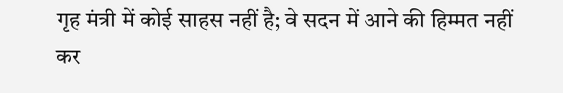गृह मंत्री में कोई साहस नहीं है; वे सदन में आने की हिम्मत नहीं कर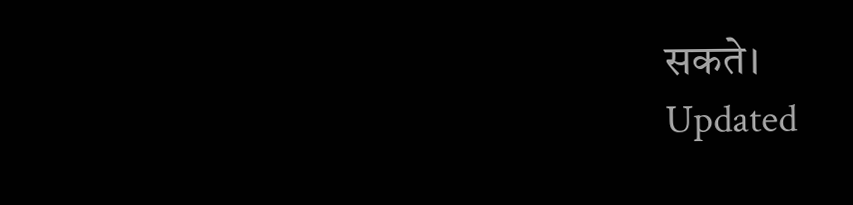सकते।
Updated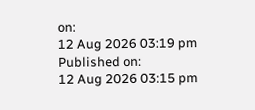on:
12 Aug 2026 03:19 pm
Published on:
12 Aug 2026 03:15 pm